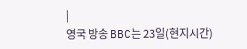|
영국 방송 BBC는 23일(현지시간)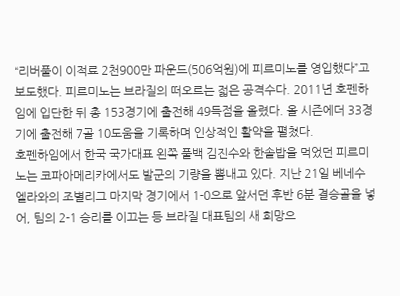“리버풀이 이적료 2천900만 파운드(506억원)에 피르미노를 영입했다”고 보도했다. 피르미노는 브라질의 떠오르는 젋은 공격수다. 2011년 호펜하임에 입단한 뒤 총 153경기에 출전해 49득점을 올렸다. 올 시즌에더 33경기에 출전해 7골 10도움을 기록하며 인상적인 활약을 펼쳤다.
호펜하임에서 한국 국가대표 왼쪽 풀백 김진수와 한솥밥을 먹었던 피르미노는 코파아메리카에서도 발군의 기량을 뽐내고 있다. 지난 21일 베네수엘라와의 조별리그 마지막 경기에서 1-0으로 앞서던 후반 6분 결승골을 넣어, 팀의 2-1 승리를 이끄는 등 브라질 대표팀의 새 희망으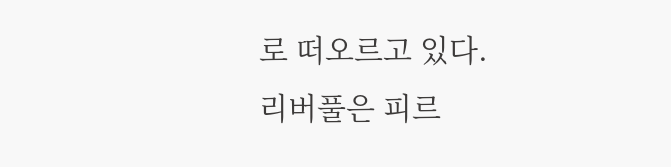로 떠오르고 있다.
리버풀은 피르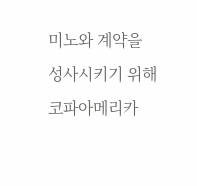미노와 계약을 성사시키기 위해 코파아메리카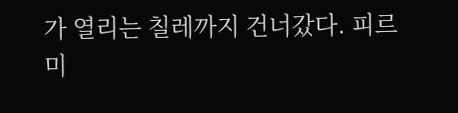가 열리는 칠레까지 건너갔다. 피르미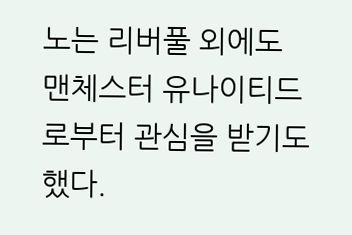노는 리버풀 외에도 맨체스터 유나이티드로부터 관심을 받기도 했다.